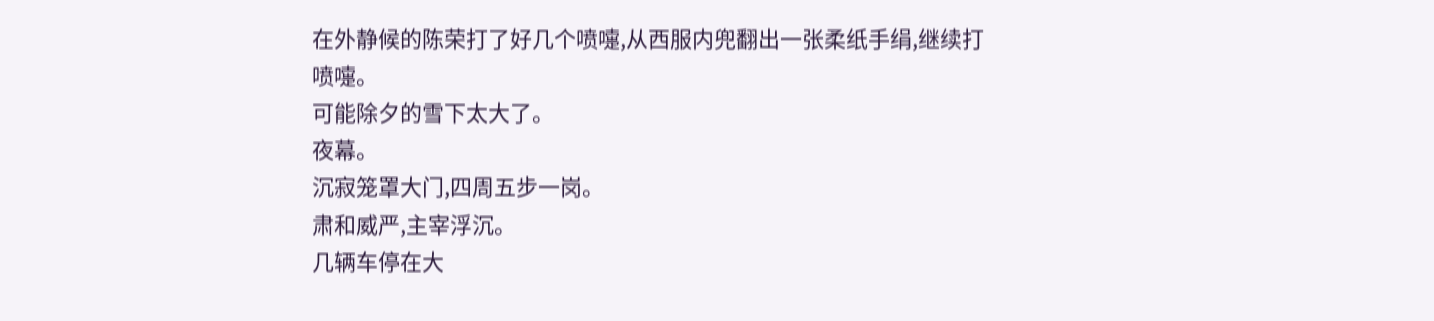在外静候的陈荣打了好几个喷嚏,从西服内兜翻出一张柔纸手绢,继续打喷嚏。
可能除夕的雪下太大了。
夜幕。
沉寂笼罩大门,四周五步一岗。
肃和威严,主宰浮沉。
几辆车停在大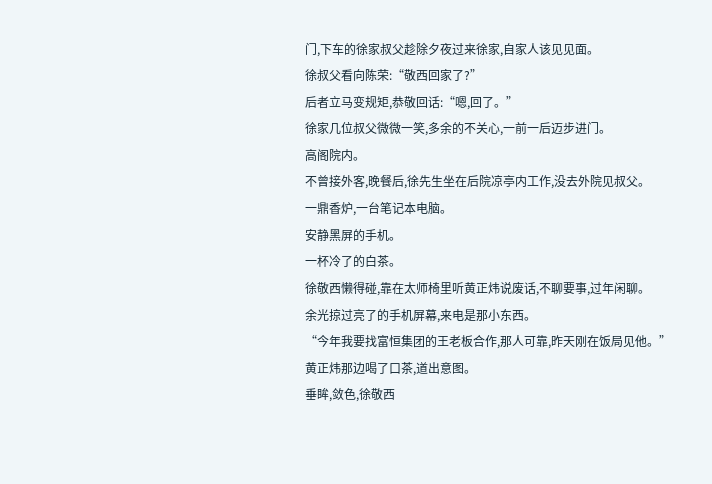门,下车的徐家叔父趁除夕夜过来徐家,自家人该见见面。
徐叔父看向陈荣:“敬西回家了?”
后者立马变规矩,恭敬回话:“嗯,回了。”
徐家几位叔父微微一笑,多余的不关心,一前一后迈步进门。
高阁院内。
不曾接外客,晚餐后,徐先生坐在后院凉亭内工作,没去外院见叔父。
一鼎香炉,一台笔记本电脑。
安静黑屏的手机。
一杯冷了的白茶。
徐敬西懒得碰,靠在太师椅里听黄正炜说废话,不聊要事,过年闲聊。
余光掠过亮了的手机屏幕,来电是那小东西。
“今年我要找富恒集团的王老板合作,那人可靠,昨天刚在饭局见他。”黄正炜那边喝了口茶,道出意图。
垂眸,敛色,徐敬西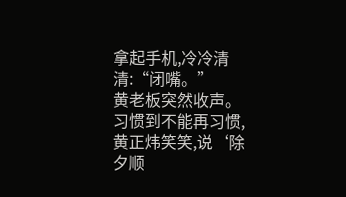拿起手机,冷冷清清:“闭嘴。”
黄老板突然收声。
习惯到不能再习惯,黄正炜笑笑,说‘除夕顺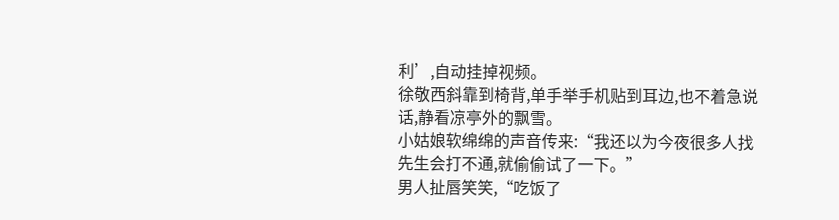利’,自动挂掉视频。
徐敬西斜靠到椅背,单手举手机贴到耳边,也不着急说话,静看凉亭外的飘雪。
小姑娘软绵绵的声音传来:“我还以为今夜很多人找先生会打不通,就偷偷试了一下。”
男人扯唇笑笑,“吃饭了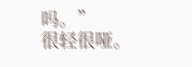吗。”
很轻很哑。